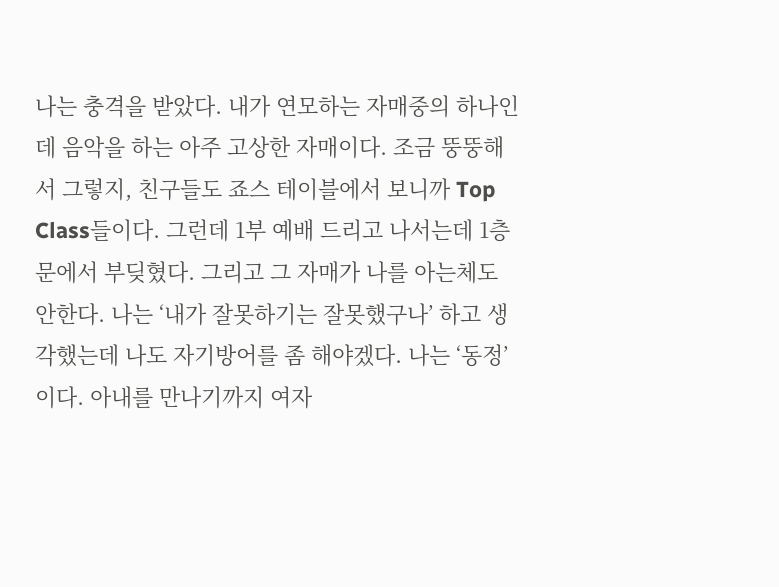나는 충격을 받았다. 내가 연모하는 자매중의 하나인데 음악을 하는 아주 고상한 자매이다. 조금 뚱뚱해서 그렇지, 친구들도 죠스 테이블에서 보니까 Top Class들이다. 그런데 1부 예배 드리고 나서는데 1층 문에서 부딪혔다. 그리고 그 자매가 나를 아는체도 안한다. 나는 ‘내가 잘못하기는 잘못했구나’ 하고 생각했는데 나도 자기방어를 좀 해야겠다. 나는 ‘동정’ 이다. 아내를 만나기까지 여자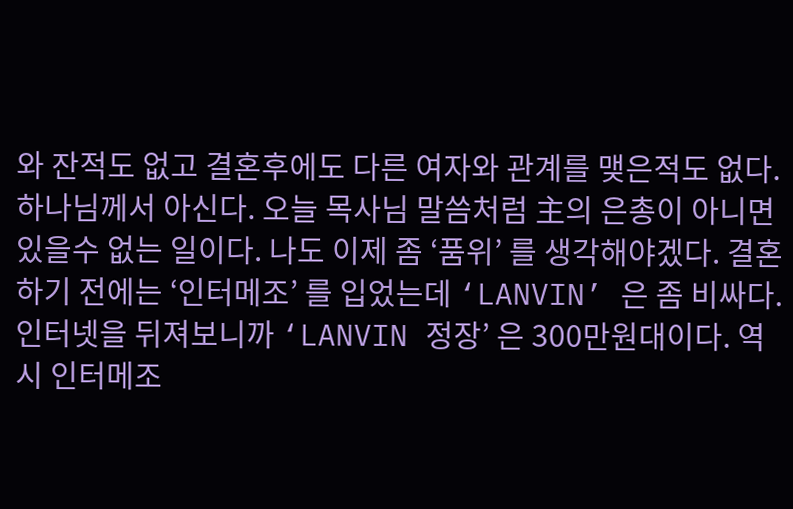와 잔적도 없고 결혼후에도 다른 여자와 관계를 맺은적도 없다. 하나님께서 아신다. 오늘 목사님 말씀처럼 主의 은총이 아니면 있을수 없는 일이다. 나도 이제 좀 ‘품위’ 를 생각해야겠다. 결혼하기 전에는 ‘인터메조’ 를 입었는데 ‘LANVIN’ 은 좀 비싸다. 인터넷을 뒤져보니까 ‘LANVIN 정장’ 은 300만원대이다. 역시 인터메조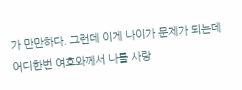가 만만하다. 그런데 이게 나이가 문제가 되는데 어디한번 여호와께서 나를 사랑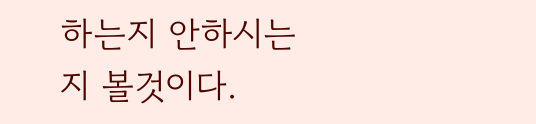하는지 안하시는지 볼것이다.